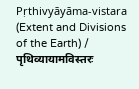Pṛthivyāyāma-vistara (Extent and Divisions of the Earth) / पृथिव्यायामविस्तरः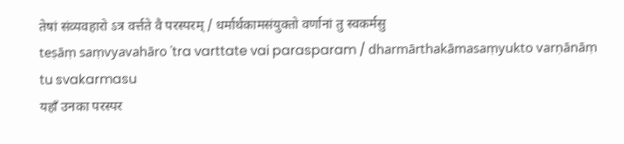तेषां संव्यवहारो ऽत्र वर्त्तते वै परस्परम् / धर्मार्थकामसंयुक्तो वर्णानां तु स्वकर्मसु
teṣāṃ saṃvyavahāro 'tra varttate vai parasparam / dharmārthakāmasaṃyukto varṇānāṃ tu svakarmasu
यहाँ उनका परस्पर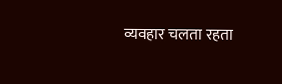व्यवहार चलता रहता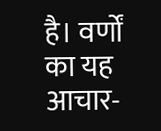है। वर्णों का यह आचार-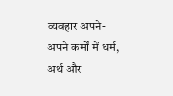व्यवहार अपने-अपने कर्मों में धर्म, अर्थ और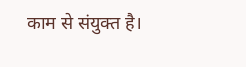काम से संयुक्त है।